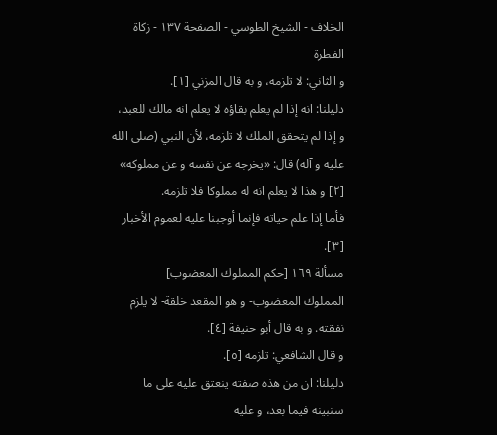الخلاف - الشيخ الطوسي - الصفحة ١٣٧ - زكاة الفطرة
و الثاني: لا تلزمه، و به قال المزني [١].
دليلنا: انه إذا لم يعلم بقاؤه لا يعلم انه مالك للعبد، و إذا لم يتحقق الملك لا تلزمه، لأن النبي (صلى الله عليه و آله) قال: «يخرجه عن نفسه و عن مملوكه» [٢] و هذا لا يعلم انه له مملوكا فلا تلزمه.
فأما إذا علم حياته فإنما أوجبنا عليه لعموم الأخبار [٣].
مسألة ١٦٩ [حكم المملوك المعضوب]
المملوك المعضوب- و هو المقعد خلقة- لا يلزم نفقته. و به قال أبو حنيفة [٤].
و قال الشافعي: تلزمه [٥].
دليلنا: ان من هذه صفته ينعتق عليه على ما سنبينه فيما بعد، و عليه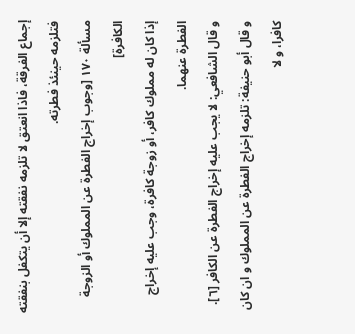إجماع الفرقة، فاذا انعتق لا تلزمه نفقته إلا أن يتكفل بنفقته فتلزمه حينئذ فطرته.
مسألة ١٧٠ [وجوب إخراج الفطرة عن المملوك أو الزوجة الكافرة]
إذا كان له مملوك كافر، أو زوجة كافرة، وجب عليه إخراج الفطرة عنهما.
و قال الشافعي: لا يجب عليه إخراج الفطرة عن الكافر [٦].
و قال أبو حنيفة: تلزمه إخراج الفطرة عن المملوك و ان كان كافرا، و لا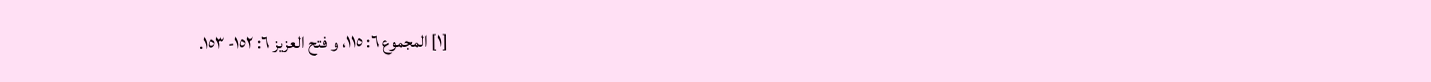[١] المجموع ٦: ١١٥، و فتح العزيز ٦: ١٥٢- ١٥٣.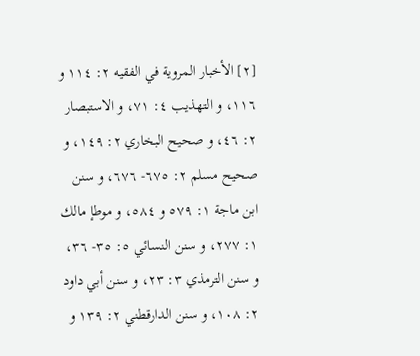[٢] الأخبار المروية في الفقيه ٢: ١١٤ و ١١٦، و التهذيب ٤: ٧١، و الاستبصار ٢: ٤٦، و صحيح البخاري ٢: ١٤٩، و صحيح مسلم ٢: ٦٧٥- ٦٧٦، و سنن ابن ماجة ١: ٥٧٩ و ٥٨٤، و موطإ مالك ١: ٢٧٧، و سنن النسائي ٥: ٣٥- ٣٦، و سنن الترمذي ٣: ٢٣، و سنن أبي داود ٢: ١٠٨، و سنن الدارقطني ٢: ١٣٩ و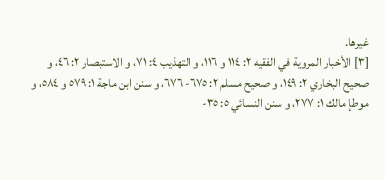غيرها.
[٣] الأخبار المروية في الفقيه ٢: ١١٤ و ١١٦، و التهذيب ٤: ٧١، و الاستبصار ٢: ٤٦، و صحيح البخاري ٢: ١٤٩، و صحيح مسلم ٢: ٦٧٥- ٦٧٦، و سنن ابن ماجة ١: ٥٧٩ و ٥٨٤، و موطإ مالك ١: ٢٧٧، و سنن النسائي ٥: ٣٥-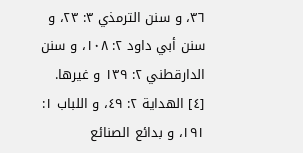٣٦، و سنن الترمذي ٣: ٢٣، و سنن أبي داود ٢: ١٠٨، و سنن الدارقطني ٢: ١٣٩ و غيرها.
[٤] الهداية ٢: ٤٩، و اللباب ١: ١٩١، و بدائع الصنائع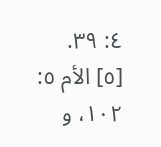٤: ٣٩.
[٥] الأم ٥: ١٠٢، و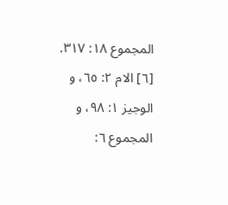المجموع ١٨: ٣١٧.
[٦] الام ٢: ٦٥، و الوجيز ١: ٩٨، و المجموع ٦: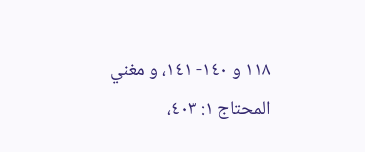١١٨ و ١٤٠- ١٤١، و مغني المحتاج ١: ٤٠٣،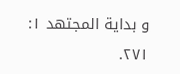و بداية المجتهد ١: ٢٧١.